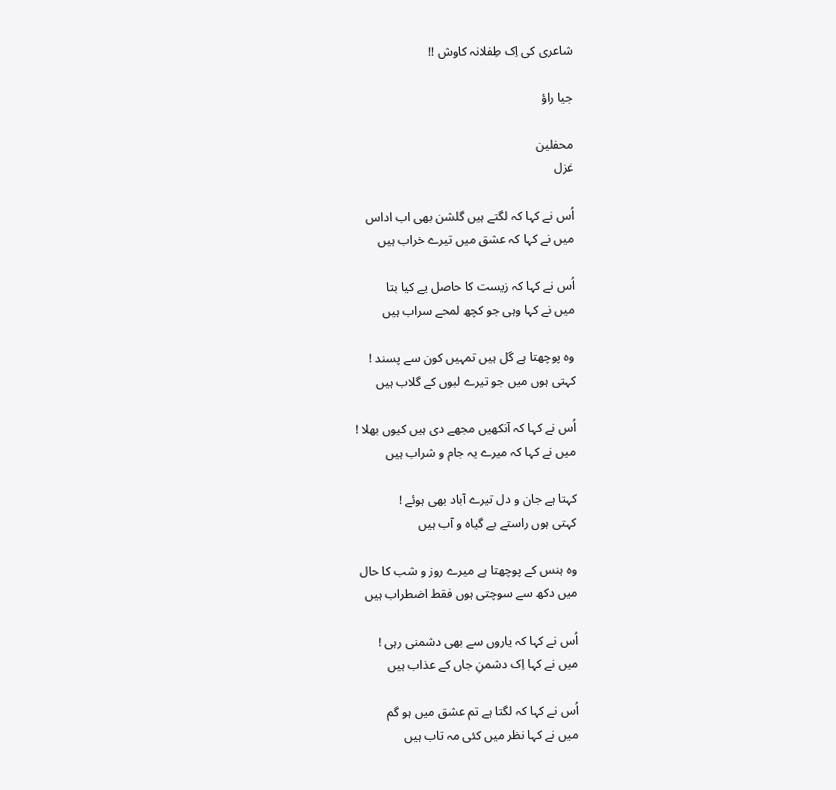شاعری کی اِک طِفلانہ کاوش !!

جیا راؤ

محفلین
غزل

اُس نے کہا کہ لگتے ہیں گلشن بھی اب اداس
میں نے کہا کہ عشق میں تیرے خراب ہیں

اُس نے کہا کہ زیست کا حاصل یے کیا بتا
میں نے کہا وہی جو کچھ لمحے سراب ہیں

وہ پوچھتا ہے گل ہیں تمہیں کون سے پسند !
کہتی ہوں میں جو تیرے لبوں کے گلاب ہیں

اُس نے کہا کہ آنکھیں مجھے دی ہیں کیوں بھلا !
میں نے کہا کہ میرے یہ جام و شراب ہیں

کہتا ہے جان و دل تیرے آباد بھی ہوئے !
کہتی ہوں راستے بے گیاہ و آب ہیں

وہ ہنس کے پوچھتا ہے میرے روز و شب کا حال
میں دکھ سے سوچتی ہوں فقط اضطراب ہیں

اُس نے کہا کہ یاروں سے بھی دشمنی رہی !
میں نے کہا اِک دشمنِ جاں کے عذاب ہیں

اُس نے کہا کہ لگتا ہے تم عشق میں ہو گم
میں نے کہا نظر میں کئی مہ تاب ہیں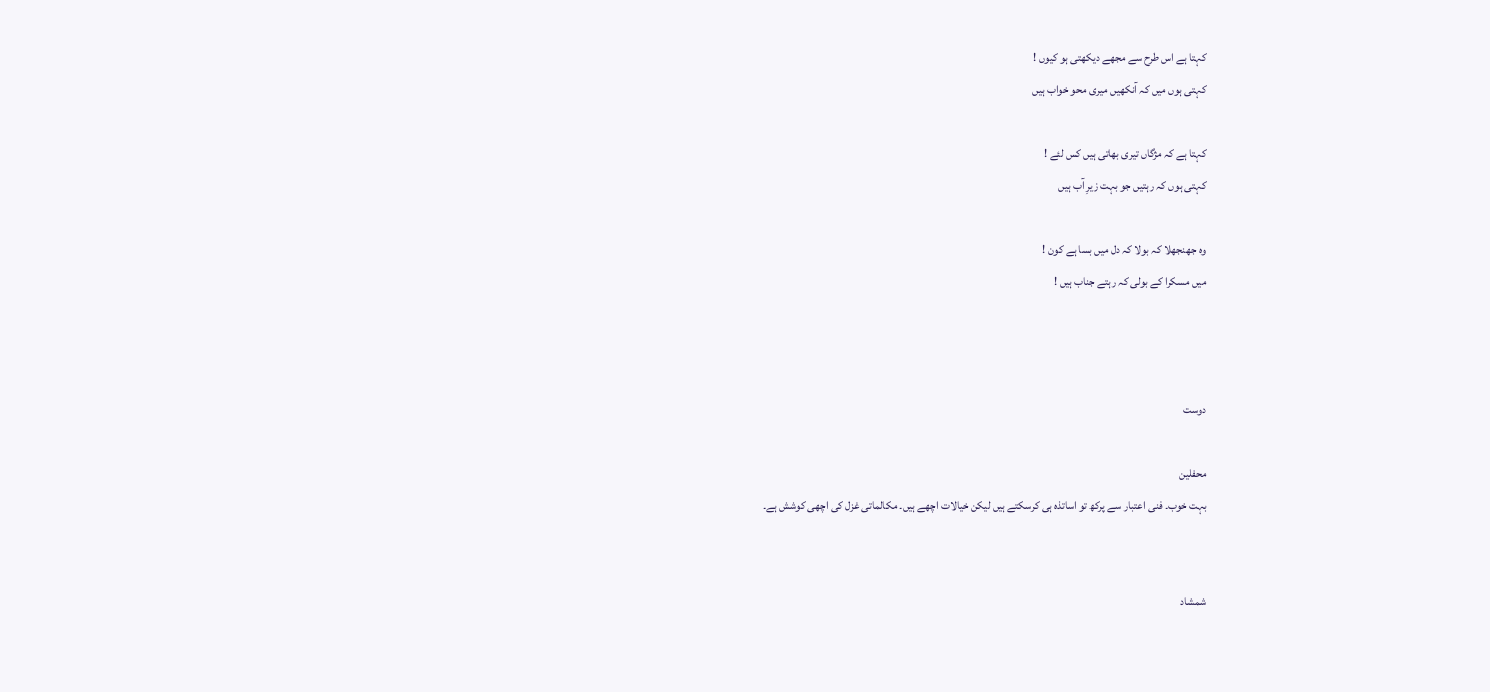کہتا ہے اس طرح سے مجھے دیکھتی ہو کیوں !
کہتی ہوں میں کہ آنکھیں میری محو خواب ہیں

کہتا ہے کہ مژگاں تیری بھاتی ہیں کس لئے !
کہتی ہوں کہ رہتیں جو بہت زیرِ آب ہیں

وہ جھنجھلا کہ بولا کہ دل میں بسا ہے کون !
میں مسکرا کے بولی کہ رہتے جناب ہیں !



دوست

محفلین
بہت خوب۔ فنی اعتبار سے پرکھ تو اساتذہ ہی کرسکتے ہیں لیکن خیالات اچھے ہیں۔ مکالماتی غزل کی اچھی کوشش ہے۔


شمشاد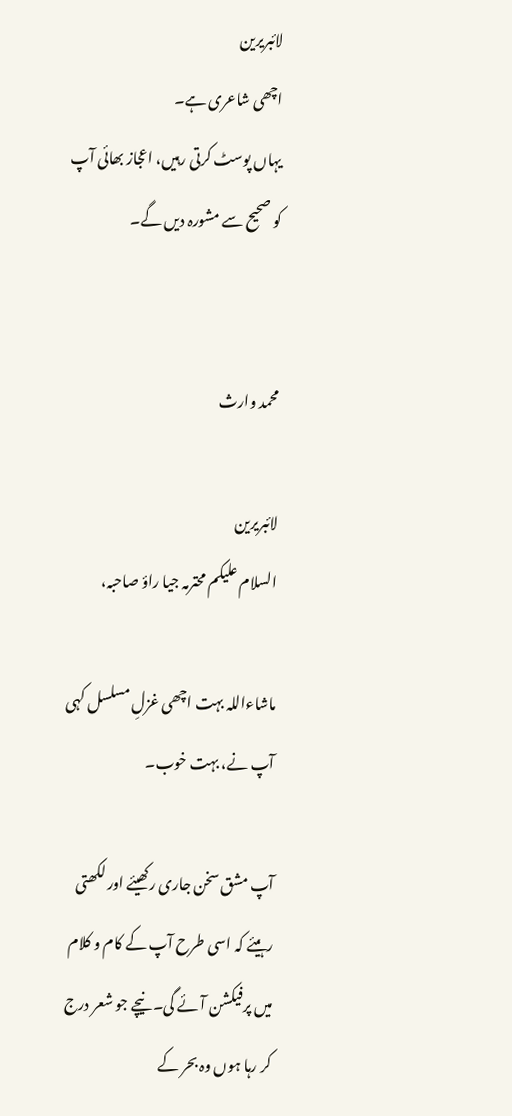لائبریرین
اچھی شاعری ہے۔
یہاں پوسٹ کرتی رہیں، اعجاز بھائی آپ کو صحیح سے مشورہ دیں گے۔


محمد وارث

لائبریرین
السلام علیکم محترمہ جیا راؤ صاحبہ،

ماشاءاللہ بہت اچھی غزلِ مسلسل کہی آپ نے، بہت خوب۔

آپ مشق سخن جاری رکھیئے اور لکھتی رہیئے کہ اسی طرح آپ کے کام و کلام میں پرفیکشن آئے گی۔ نیچے جو شعر درج کر رہا ہوں وہ بحر کے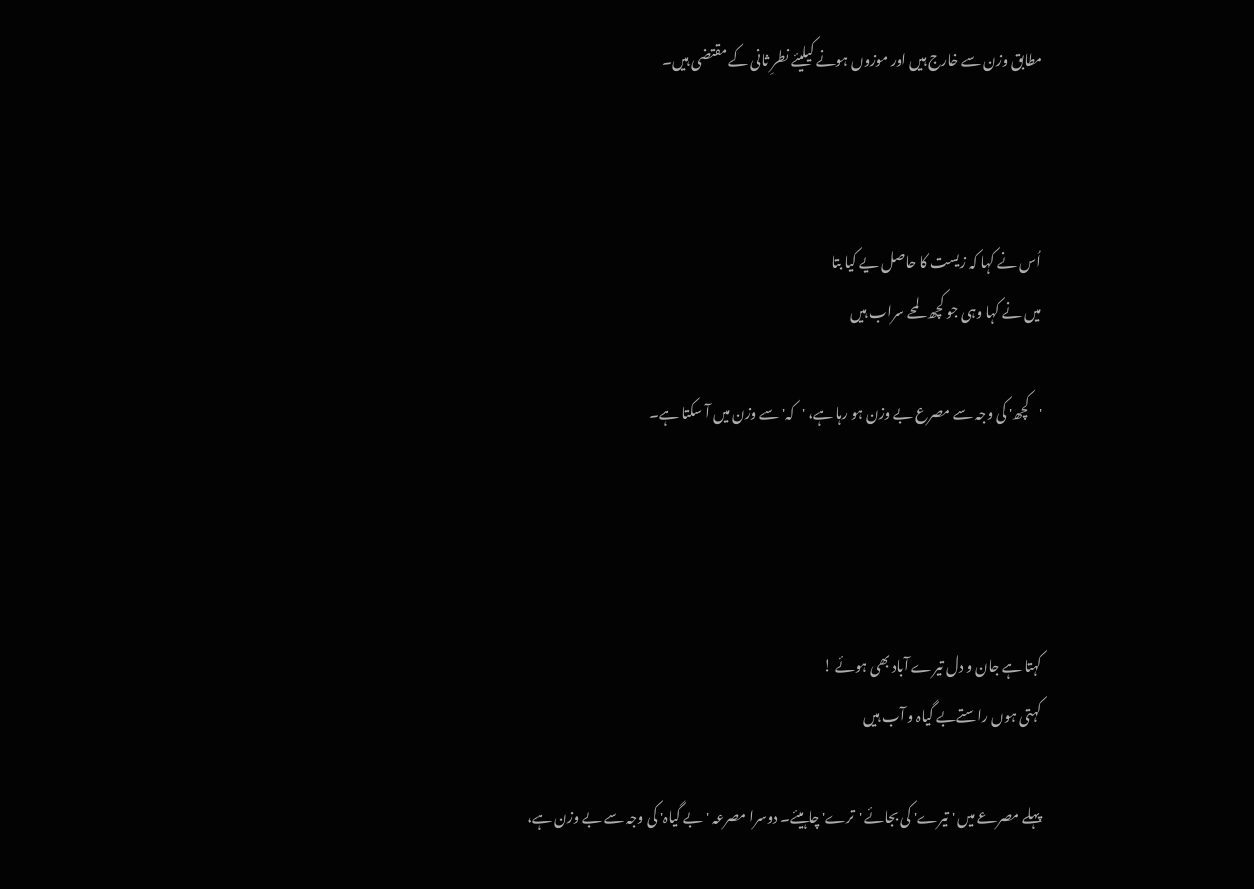مطابق وزن سے خارج ہیں اور موزوں ہونے کیلیئے نطرِ ثانی کے مقتضی ہیں۔



اُس نے کہا کہ زیست کا حاصل یے کیا بتا
میں نے کہا وہی جو کچھ لمحے سراب ہیں

'کچھ' کی وجہ سے مصرع بے وزن ہو رہا ہے، 'کہ' سے وزن میں آ سکتا ہے۔




کہتا ہے جان و دل تیرے آباد بھی ہوئے !
کہتی ہوں راستےبے گیاہ و آب ہیں

پہلے مصرعے میں 'تیرے' کی بجائے 'ترے' چاہیئے۔ دوسرا مصرعہ 'بے گیاہ' کی وجہ سے بے وزن ہے،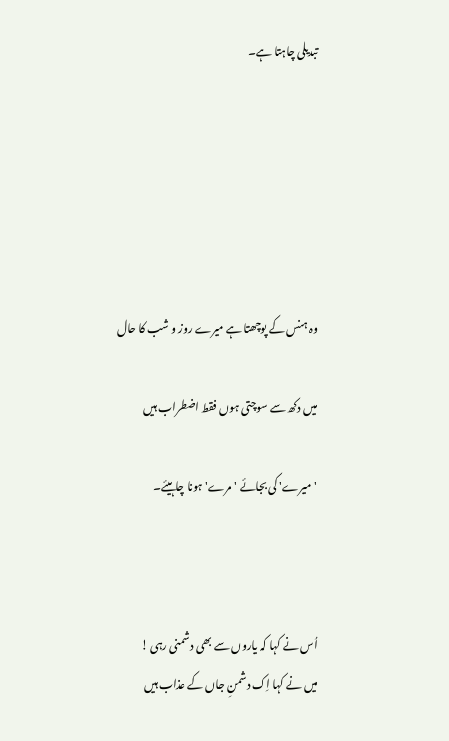تبدیلی چاہتا ہے۔






وہ ہنس کے پوچھتا ہے میرے روز و شب کا حال

میں دکھ سے سوچتی ہوں فقط اضطراب ہیں

'میرے' کی بجائے 'مرے' ہونا چاہیئے۔



اُس نے کہا کہ یاروں سے بھی دشمنی رہی !
میں نے کہا اِک دشمنِ جاں کے عذاب ہیں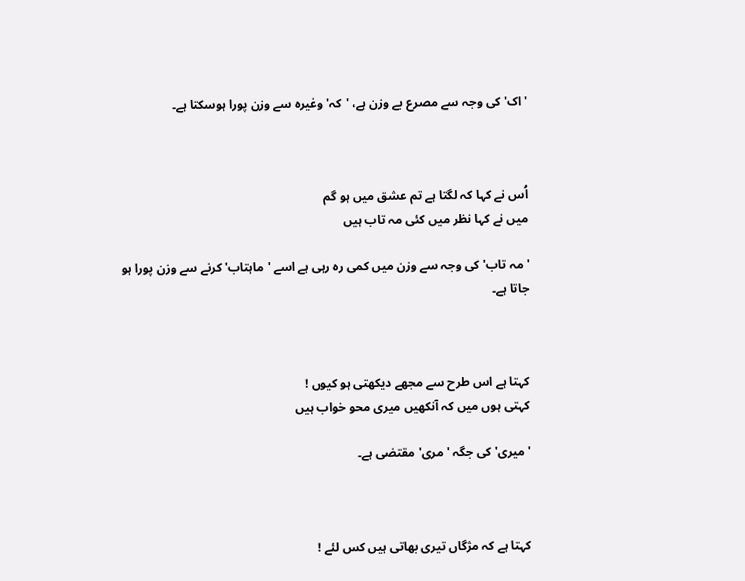'اک' کی وجہ سے مصرع بے وزن ہے، 'کہ' وغیرہ سے وزن پورا ہوسکتا ہے۔



اُس نے کہا کہ لگتا ہے تم عشق میں ہو گم
میں نے کہا نظر میں کئی مہ تاب ہیں

'مہ تاب' کی وجہ سے وزن میں کمی رہ رہی ہے اسے 'ماہتاب' کرنے سے وزن پورا ہو جاتا ہے۔



کہتا ہے اس طرح سے مجھے دیکھتی ہو کیوں !
کہتی ہوں میں کہ آنکھیں میری محو خواب ہیں

'میری' کی جگہ 'مری' مقتضی ہے۔



کہتا ہے کہ مژگاں تیری بھاتی ہیں کس لئے !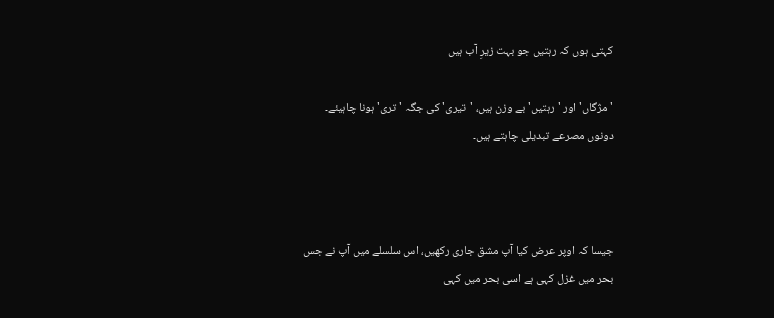کہتی ہوں کہ رہتیں جو بہت زیرِ آب ہیں

'مژگاں' اور 'رہتیں' بے وزن ہیں، 'تیری' کی جگہ 'تری' ہونا چاہیئے۔ دونوں مصرعے تبدیلی چاہتے ہیں۔



جیسا کہ اوپر عرض کیا آپ مشق جاری رکھیں، اس سلسلے میں آپ نے جس بحر میں غزل کہی ہے اسی بحر میں کہی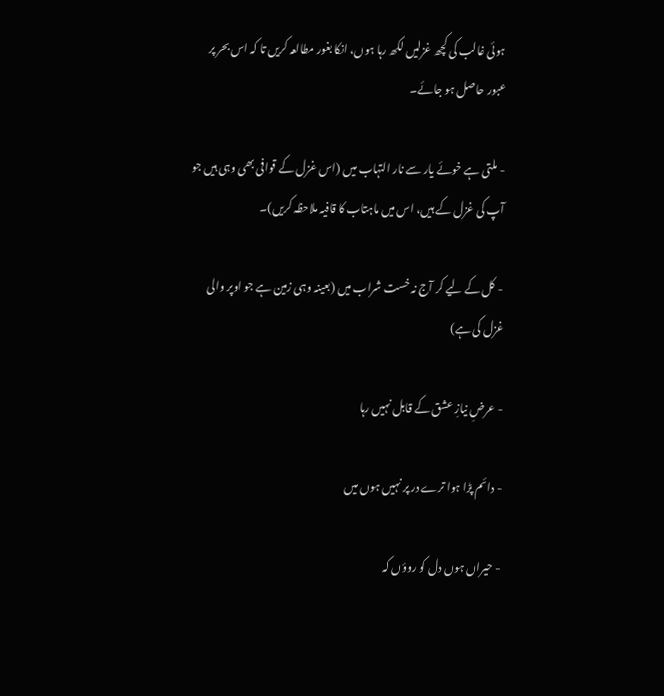ہوئی غالب کی کچھ غزلیں لکھ رہا ہوں، انکا بغور مطالعہ کریں تا کہ اس بحر پر عبور حاصل ہو جائے۔

- ملتی ہے خوئے یار سے نار التہاب میں (اس غزل کے قوافی بھی وہی ہیں جو آپ کی غزل کے ہیں، اس میں ماہتاب کا قافیہ ملاحظہ کریں)۔

- کل کے لیے کر آج نہ خست شراب میں (بعینہ وہی زمین ہے جو اوپر والی غزل کی ہے)

- عرضِ نیازِ عشق کے قابل نہیں رہا

- دائم پڑا ہوا ترے در پر نہیں ہوں میں

- حیراں ہوں دل کو روؤں کہ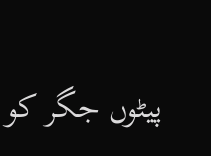پیٹوں جگر کو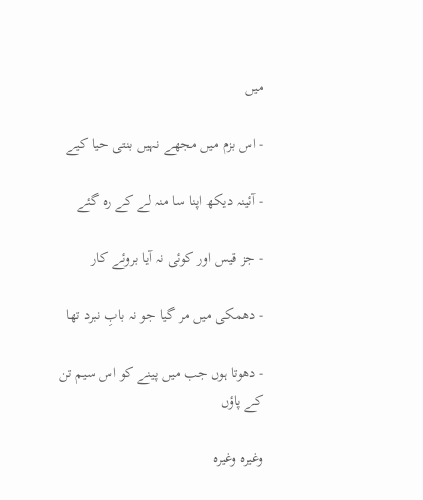میں

- اس بزم میں مجھے نہیں بنتی حیا کیے

- آئینہ دیکھ اپنا سا منہ لے کے رہ گئے

- جز قیس اور کوئی نہ آیا بروئے کار

- دھمکی میں مر گیا جو نہ بابِ نبرد تھا

- دھوتا ہوں جب میں پینے کو اس سیم تن کے پاؤں

وغیرہ وغیرہ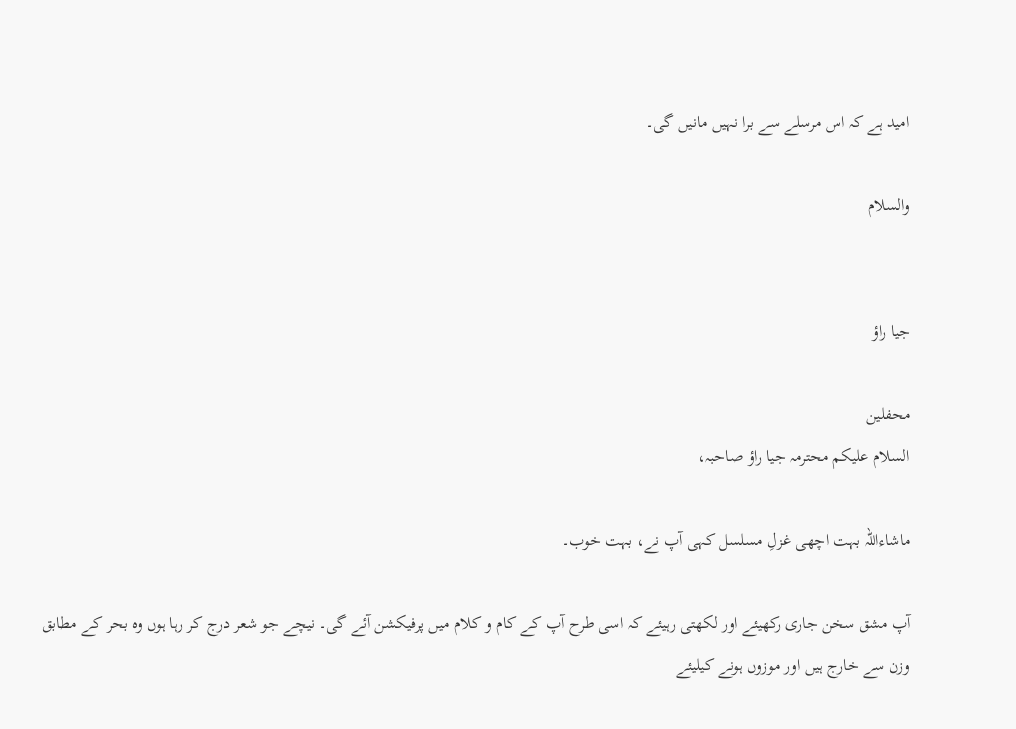امید ہے کہ اس مرسلے سے برا نہیں مانیں گی۔

والسلام


جیا راؤ

محفلین
السلام علیکم محترمہ جیا راؤ صاحبہ،

ماشاءاللہ بہت اچھی غزلِ مسلسل کہی آپ نے، بہت خوب۔

آپ مشق سخن جاری رکھیئے اور لکھتی رہیئے کہ اسی طرح آپ کے کام و کلام میں پرفیکشن آئے گی۔ نیچے جو شعر درج کر رہا ہوں وہ بحر کے مطابق وزن سے خارج ہیں اور موزوں ہونے کیلیئے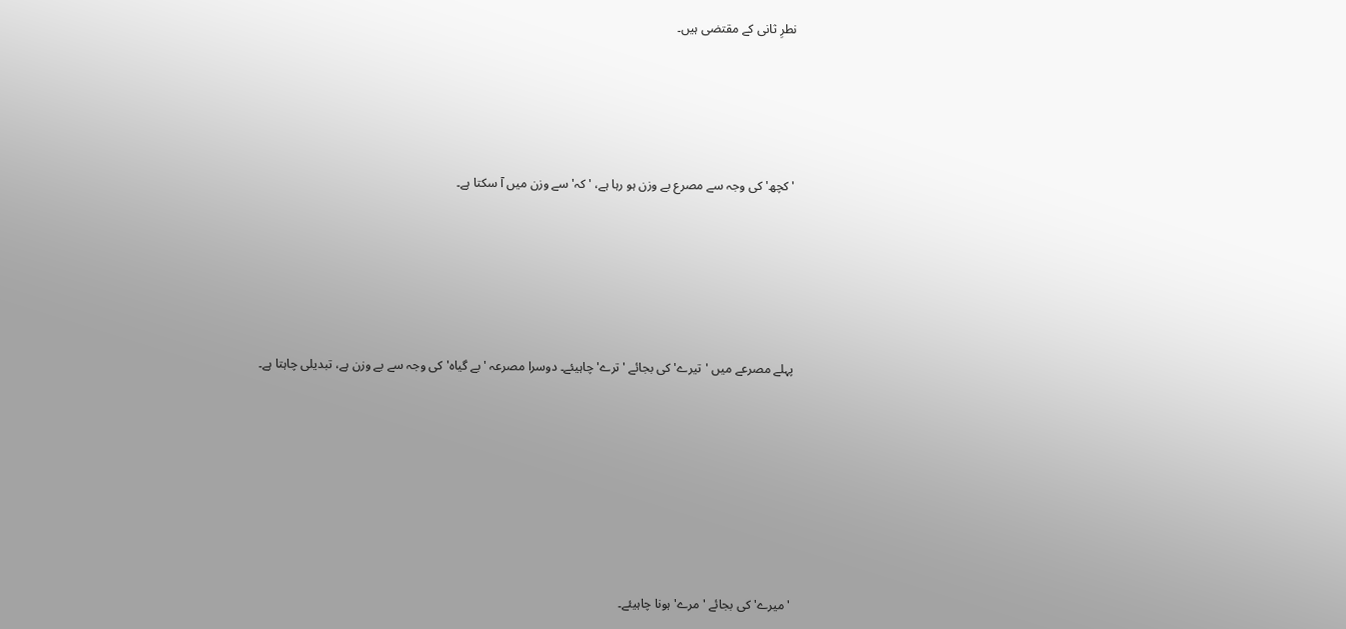نطرِ ثانی کے مقتضی ہیں۔





'کچھ' کی وجہ سے مصرع بے وزن ہو رہا ہے، 'کہ' سے وزن میں آ سکتا ہے۔






پہلے مصرعے میں 'تیرے' کی بجائے 'ترے' چاہیئے۔ دوسرا مصرعہ 'بے گیاہ' کی وجہ سے بے وزن ہے، تبدیلی چاہتا ہے۔








'میرے' کی بجائے 'مرے' ہونا چاہیئے۔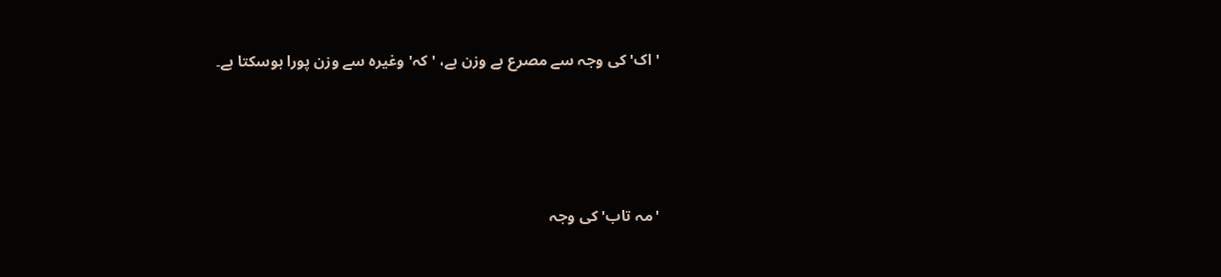'اک' کی وجہ سے مصرع بے وزن ہے، 'کہ' وغیرہ سے وزن پورا ہوسکتا ہے۔





'مہ تاب' کی وجہ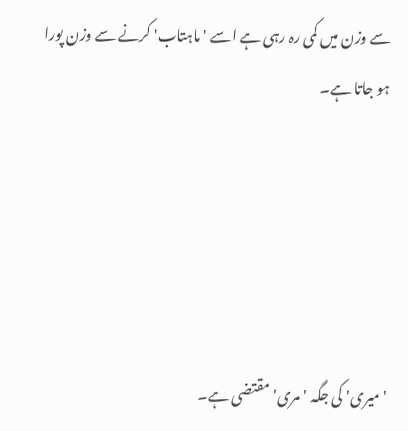سے وزن میں کمی رہ رہی ہے اسے 'ماہتاب' کرنے سے وزن پورا ہو جاتا ہے۔





'میری' کی جگہ 'مری' مقتضی ہے۔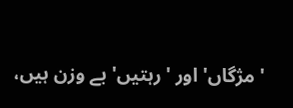'مژگاں' اور 'رہتیں' بے وزن ہیں،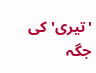'تیری' کی جگہ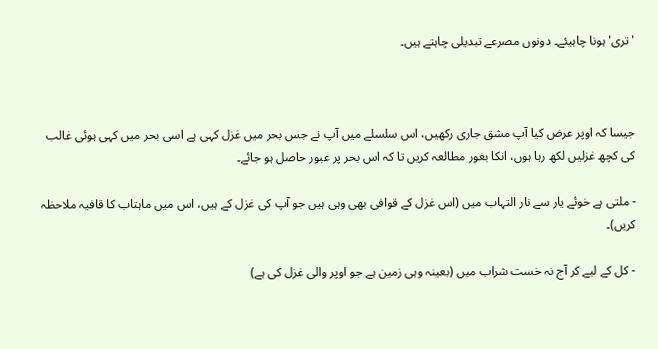'تری' ہونا چاہیئے۔ دونوں مصرعے تبدیلی چاہتے ہیں۔



جیسا کہ اوپر عرض کیا آپ مشق جاری رکھیں، اس سلسلے میں آپ نے جس بحر میں غزل کہی ہے اسی بحر میں کہی ہوئی غالب کی کچھ غزلیں لکھ رہا ہوں، انکا بغور مطالعہ کریں تا کہ اس بحر پر عبور حاصل ہو جائے۔

- ملتی ہے خوئے یار سے نار التہاب میں (اس غزل کے قوافی بھی وہی ہیں جو آپ کی غزل کے ہیں، اس میں ماہتاب کا قافیہ ملاحظہ کریں)۔

- کل کے لیے کر آج نہ خست شراب میں (بعینہ وہی زمین ہے جو اوپر والی غزل کی ہے)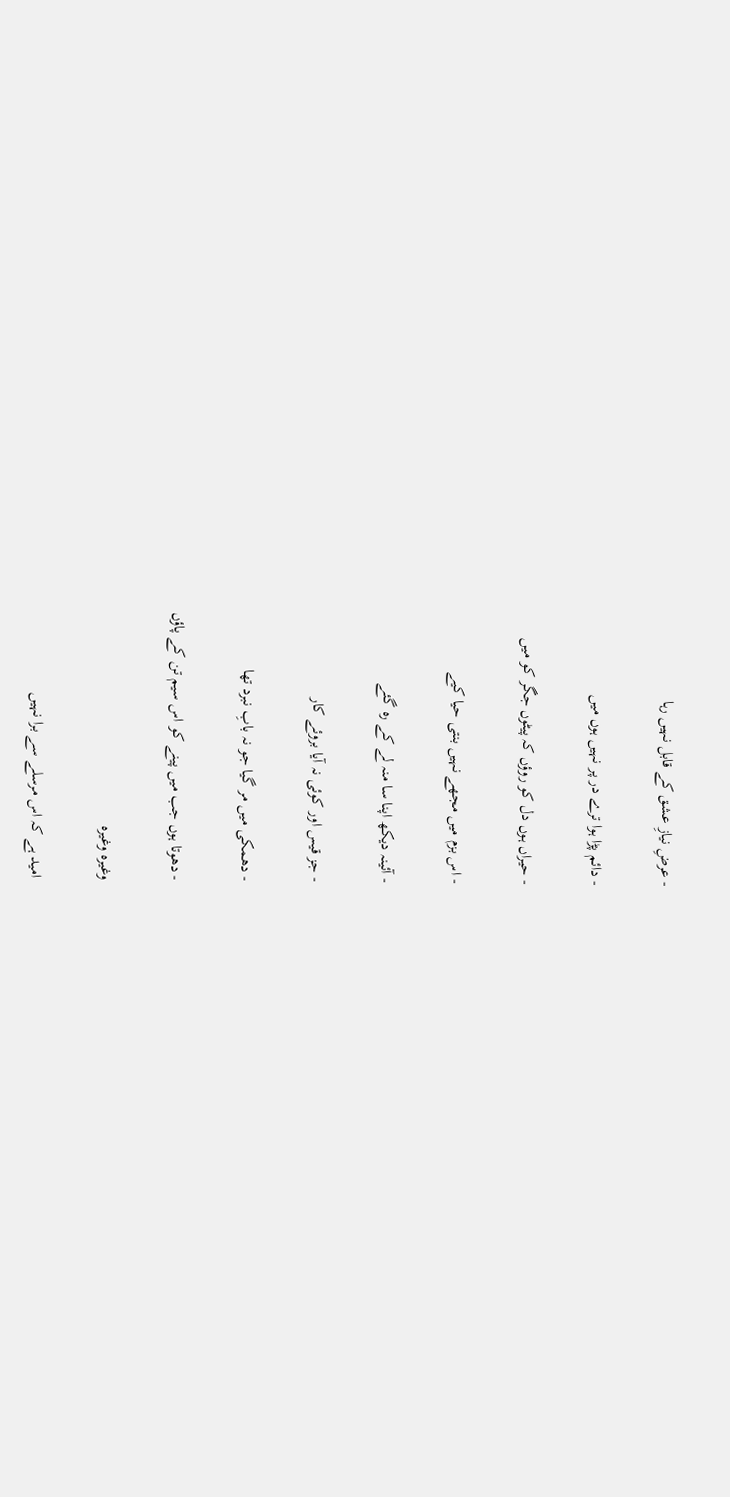- عرضِ نیازِ عشق کے قابل نہیں رہا

- دائم پڑا ہوا ترے در پر نہیں ہوں میں

- حیراں ہوں دل کو روؤں کہ پیٹوں جگر کو میں

- اس بزم میں مجھے نہیں بنتی حیا کیے

- آئینہ دیکھ اپنا سا منہ لے کے رہ گئے

- جز قیس اور کوئی نہ آیا بروئے کار

- دھمکی میں مر گیا جو نہ بابِ نبرد تھا

- دھوتا ہوں جب میں پینے کو اس سیم تن کے پاؤں

وغیرہ وغیرہ

امید ہے کہ اس مرسلے سے برا نہیں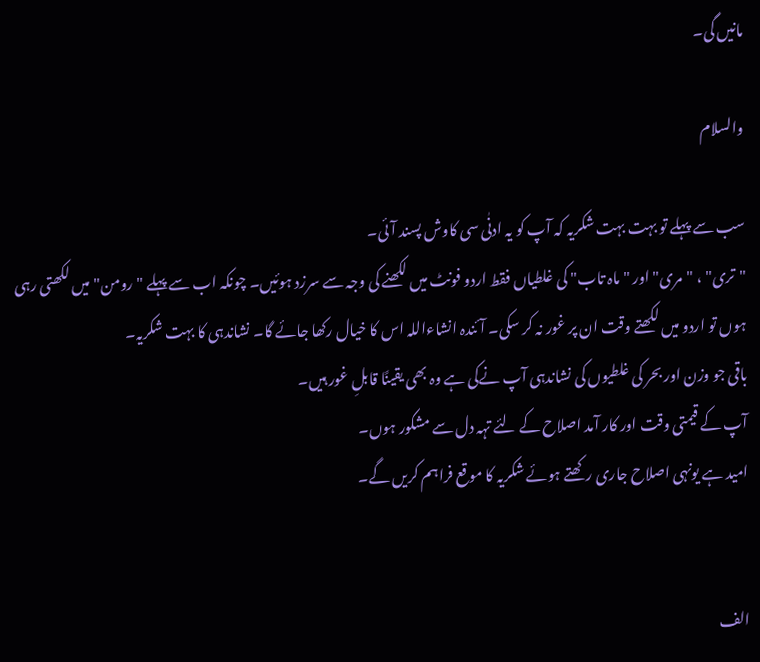مانیں گی۔

والسلام

سب سے پہلے تو بہت بہت شکریہ کہ آپ کو یہ ادنٰی سی کاوش پسند آئی۔
"تری" ، "مری" اور "ماہ تاب" کی غلطیاں فقط اردو فونٹ میں لکھنے کی وجہ سے سرزد ہوئیں۔ چونکہ اب سے پہلے "رومن" میں لکھتی رہی ہوں تو اردو میں لکھتے وقت ان پر غور نہ کر سکی۔ آئندہ انشاءاللہ اس کا خیال رکھا جائے گا۔ نشاندہی کا بہت شکریہ۔
باقی جو وزن اور بحر کی غلطیوں کی نشاندہی آپ نےکی ہے وہ بھی یقینًا قابلِ غور ہیں۔
آپ کے قیمتی وقت اور کار آمد اصلاح کے لئے تہہ دل سے مشکور ہوں۔
امید ہے یونہی اصلاح جاری رکھتے ہوئے شکریہ کا موقع فراہم کریں گے۔


الف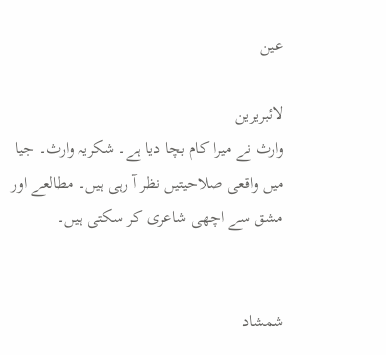عین

لائبریرین
وارث نے میرا کام بچا دیا ہے۔ شکریہ وارث۔ جیا میں واقعی صلاحیتیں نظر آ رہی ہیں۔ مطالعے اور مشق سے اچھی شاعری کر سکتی ہیں۔


شمشاد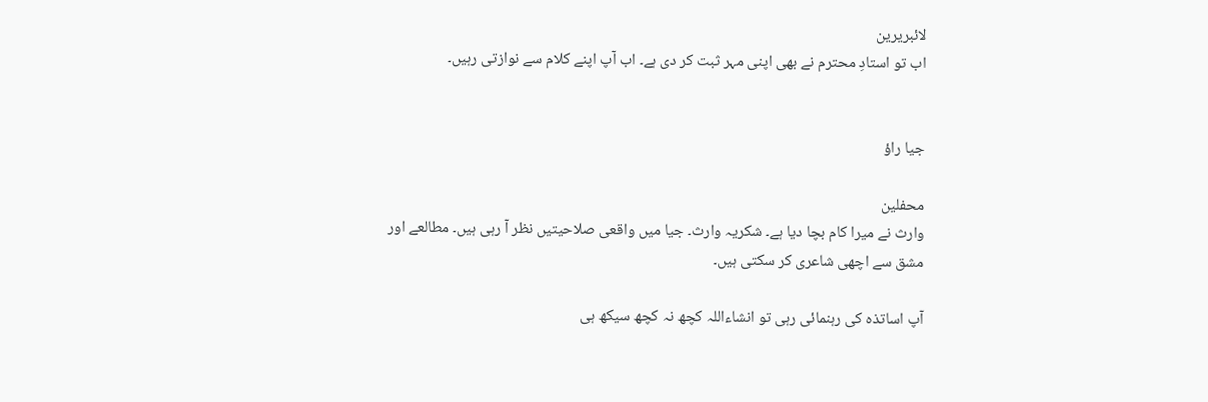لائبریرین
اب تو استادِ محترم نے بھی اپنی مہر ثبت کر دی ہے۔ اب آپ اپنے کلام سے نوازتی رہیں۔


جیا راؤ

محفلین
وارث نے میرا کام بچا دیا ہے۔ شکریہ وارث۔ جیا میں واقعی صلاحیتیں نظر آ رہی ہیں۔ مطالعے اور مشق سے اچھی شاعری کر سکتی ہیں۔

آپ اساتذہ کی رہنمائی رہی تو انشاءاللہ کچھ نہ کچھ سیکھ ہی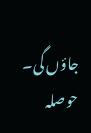جاؤں گی۔
حوصلہ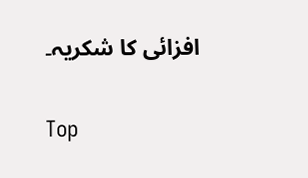افزائی کا شکریہ۔

Top